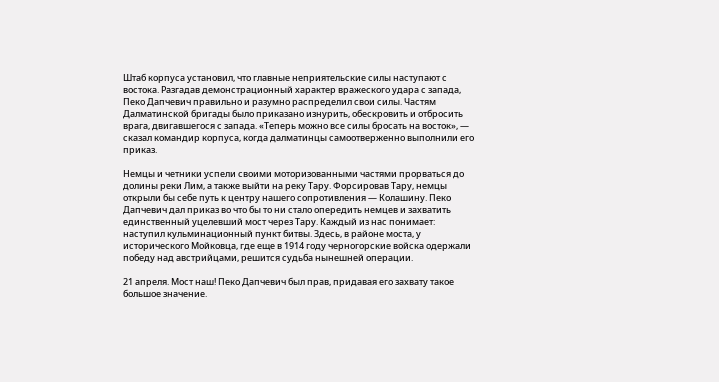Штаб корпуса установил, что главные неприятельские силы наступают с востока. Разгадав демонстрационный характер вражеского удара с запада, Пеко Дапчевич правильно и разумно распределил свои силы. Частям Далматинской бригады было приказано изнурить, обескровить и отбросить врага, двигавшегося с запада. «Теперь можно все силы бросать на восток», — сказал командир корпуса, когда далматинцы самоотверженно выполнили его приказ.

Немцы и четники успели своими моторизованными частями прорваться до долины реки Лим, а также выйти на реку Тару. Форсировав Тару, немцы открыли бы себе путь к центру нашего сопротивления — Колашину. Пеко Дапчевич дал приказ во что бы то ни стало опередить немцев и захватить единственный уцелевший мост через Тару. Каждый из нас понимает: наступил кульминационный пункт битвы. Здесь, в районе моста, у исторического Мойковца, где еще в 1914 году черногорские войска одержали победу над австрийцами, решится судьба нынешней операции.

21 апреля. Мост наш! Пеко Дапчевич был прав, придавая его захвату такое большое значение.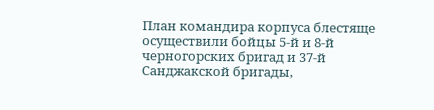План командира корпуса блестяще осуществили бойцы 5-й и 8-й черногорских бригад и 37-й Санджакской бригады,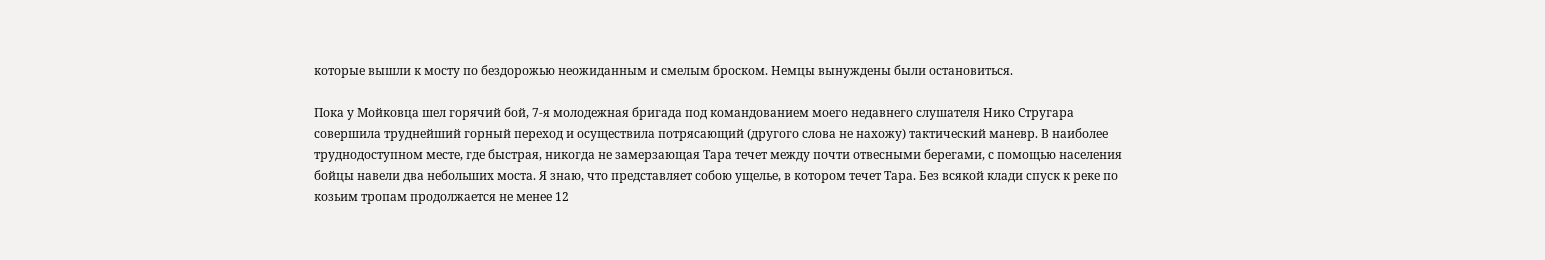которые вышли к мосту по бездорожью неожиданным и смелым броском. Немцы вынуждены были остановиться.

Пока у Мойковца шел горячий бой, 7-я молодежная бригада под командованием моего недавнего слушателя Нико Стругара совершила труднейший горный переход и осуществила потрясающий (другого слова не нахожу) тактический маневр. В наиболее труднодоступном месте, где быстрая, никогда не замерзающая Тара течет между почти отвесными берегами, с помощью населения бойцы навели два небольших моста. Я знаю, что представляет собою ущелье, в котором течет Тара. Без всякой клади спуск к реке по козьим тропам продолжается не менее 12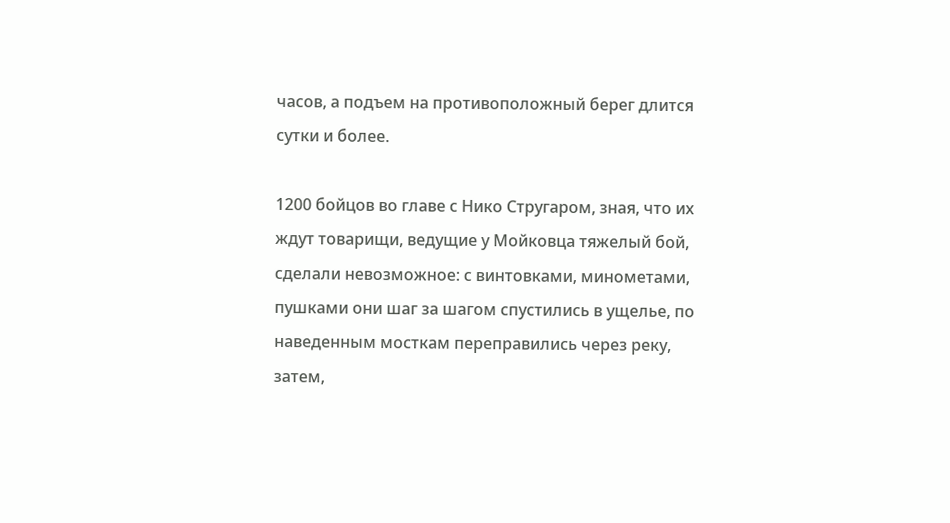часов, а подъем на противоположный берег длится сутки и более.

1200 бойцов во главе с Нико Стругаром, зная, что их ждут товарищи, ведущие у Мойковца тяжелый бой, сделали невозможное: с винтовками, минометами, пушками они шаг за шагом спустились в ущелье, по наведенным мосткам переправились через реку, затем,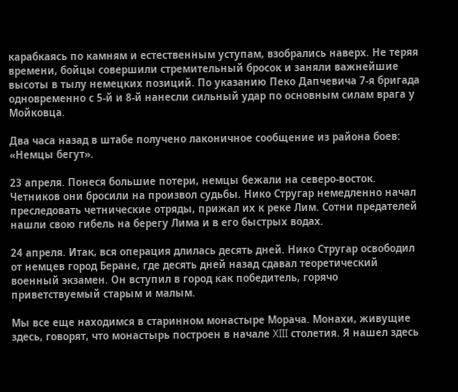карабкаясь по камням и естественным уступам, взобрались наверх. Не теряя времени, бойцы совершили стремительный бросок и заняли важнейшие высоты в тылу немецких позиций. По указанию Пеко Дапчевича 7-я бригада одновременно с 5-й и 8-й нанесли сильный удар по основным силам врага у Мойковца.

Два часа назад в штабе получено лаконичное сообщение из района боев: «Немцы бегут».

23 апреля. Понеся большие потери, немцы бежали на северо-восток. Четников они бросили на произвол судьбы. Нико Стругар немедленно начал преследовать четнические отряды, прижал их к реке Лим. Сотни предателей нашли свою гибель на берегу Лима и в его быстрых водах.

24 апреля. Итак, вся операция длилась десять дней. Нико Стругар освободил от немцев город Беране, где десять дней назад сдавал теоретический военный экзамен. Он вступил в город как победитель, горячо приветствуемый старым и малым.

Мы все еще находимся в старинном монастыре Морача. Монахи, живущие здесь, говорят, что монастырь построен в начале XIII столетия. Я нашел здесь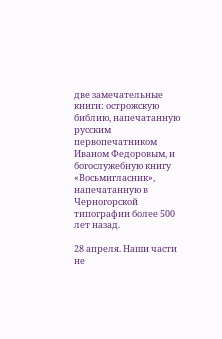две замечательные книги: острожскую библию, напечатанную русским первопечатником Иваном Федоровым, и богослужебную книгу «Восьмигласник», напечатанную в Черногорской типографии более 500 лет назад.

28 апреля. Наши части не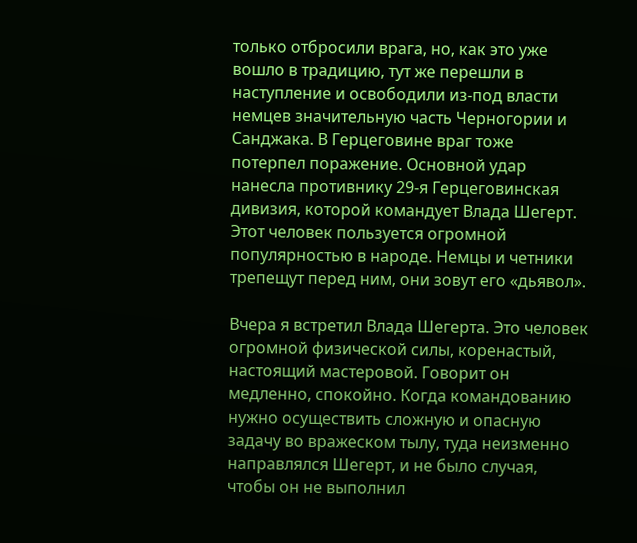только отбросили врага, но, как это уже вошло в традицию, тут же перешли в наступление и освободили из-под власти немцев значительную часть Черногории и Санджака. В Герцеговине враг тоже потерпел поражение. Основной удар нанесла противнику 29-я Герцеговинская дивизия, которой командует Влада Шегерт. Этот человек пользуется огромной популярностью в народе. Немцы и четники трепещут перед ним, они зовут его «дьявол».

Вчера я встретил Влада Шегерта. Это человек огромной физической силы, коренастый, настоящий мастеровой. Говорит он медленно, спокойно. Когда командованию нужно осуществить сложную и опасную задачу во вражеском тылу, туда неизменно направлялся Шегерт, и не было случая, чтобы он не выполнил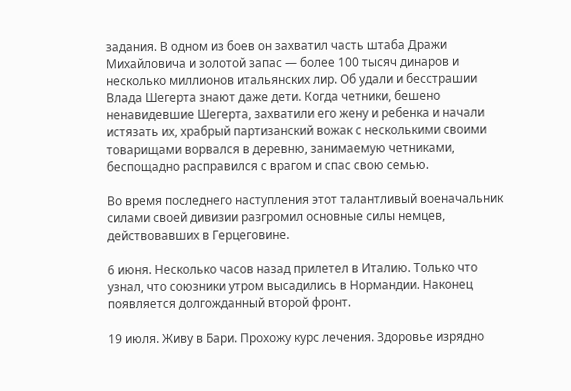задания. В одном из боев он захватил часть штаба Дражи Михайловича и золотой запас — более 100 тысяч динаров и несколько миллионов итальянских лир. Об удали и бесстрашии Влада Шегерта знают даже дети. Когда четники, бешено ненавидевшие Шегерта, захватили его жену и ребенка и начали истязать их, храбрый партизанский вожак с несколькими своими товарищами ворвался в деревню, занимаемую четниками, беспощадно расправился с врагом и спас свою семью.

Во время последнего наступления этот талантливый военачальник силами своей дивизии разгромил основные силы немцев, действовавших в Герцеговине.

6 июня. Несколько часов назад прилетел в Италию. Только что узнал, что союзники утром высадились в Нормандии. Наконец появляется долгожданный второй фронт.

19 июля. Живу в Бари. Прохожу курс лечения. Здоровье изрядно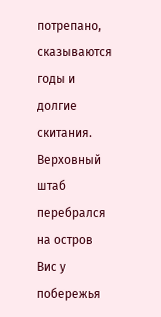потрепано, сказываются годы и долгие скитания. Верховный штаб перебрался на остров Вис у побережья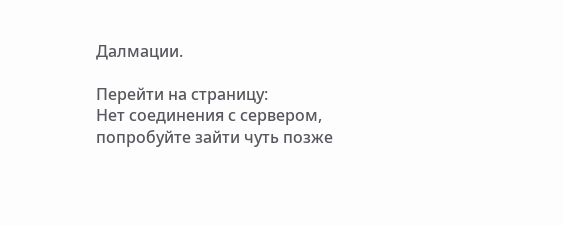Далмации.

Перейти на страницу:
Нет соединения с сервером, попробуйте зайти чуть позже